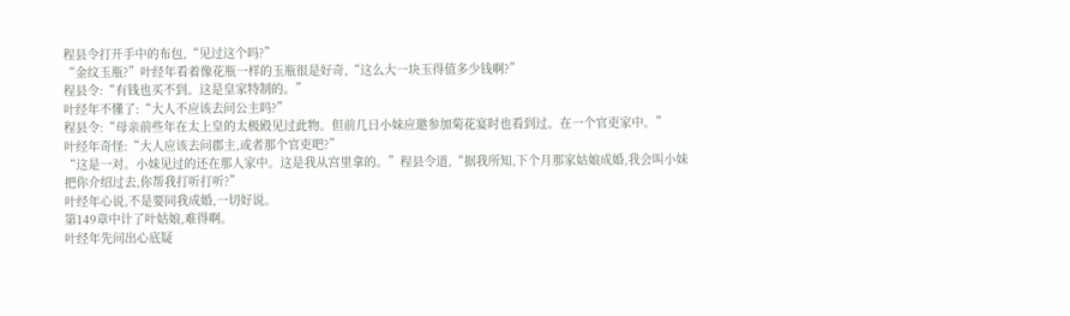程县令打开手中的布包,“见过这个吗?”
“金纹玉瓶?”叶经年看着像花瓶一样的玉瓶很是好奇,“这么大一块玉得值多少钱啊?”
程县令:“有钱也买不到。这是皇家特制的。”
叶经年不懂了:“大人不应该去问公主吗?”
程县令:“母亲前些年在太上皇的太极殿见过此物。但前几日小妹应邀参加菊花宴时也看到过。在一个官吏家中。”
叶经年奇怪:“大人应该去问郡主,或者那个官吏吧?”
“这是一对。小妹见过的还在那人家中。这是我从宫里拿的。”程县令道,“据我所知,下个月那家姑娘成婚,我会叫小妹把你介绍过去,你帮我打听打听?”
叶经年心说,不是要同我成婚,一切好说。
第149章中计了叶姑娘,难得啊。
叶经年先问出心底疑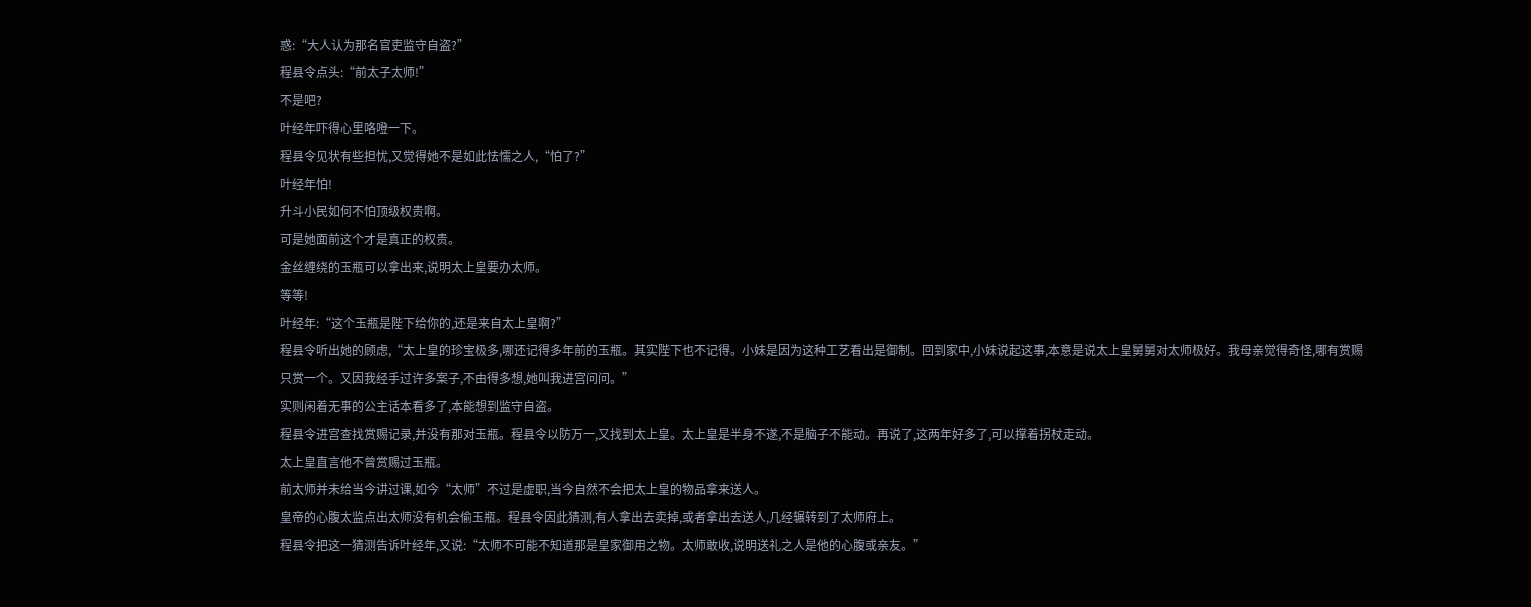惑:“大人认为那名官吏监守自盗?”
程县令点头:“前太子太师!”
不是吧?
叶经年吓得心里咯噔一下。
程县令见状有些担忧,又觉得她不是如此怯懦之人,“怕了?”
叶经年怕!
升斗小民如何不怕顶级权贵啊。
可是她面前这个才是真正的权贵。
金丝缠绕的玉瓶可以拿出来,说明太上皇要办太师。
等等!
叶经年:“这个玉瓶是陛下给你的,还是来自太上皇啊?”
程县令听出她的顾虑,“太上皇的珍宝极多,哪还记得多年前的玉瓶。其实陛下也不记得。小妹是因为这种工艺看出是御制。回到家中,小妹说起这事,本意是说太上皇舅舅对太师极好。我母亲觉得奇怪,哪有赏赐只赏一个。又因我经手过许多案子,不由得多想,她叫我进宫问问。”
实则闲着无事的公主话本看多了,本能想到监守自盗。
程县令进宫查找赏赐记录,并没有那对玉瓶。程县令以防万一,又找到太上皇。太上皇是半身不遂,不是脑子不能动。再说了,这两年好多了,可以撑着拐杖走动。
太上皇直言他不曾赏赐过玉瓶。
前太师并未给当今讲过课,如今“太师”不过是虚职,当今自然不会把太上皇的物品拿来送人。
皇帝的心腹太监点出太师没有机会偷玉瓶。程县令因此猜测,有人拿出去卖掉,或者拿出去送人,几经辗转到了太师府上。
程县令把这一猜测告诉叶经年,又说:“太师不可能不知道那是皇家御用之物。太师敢收,说明送礼之人是他的心腹或亲友。”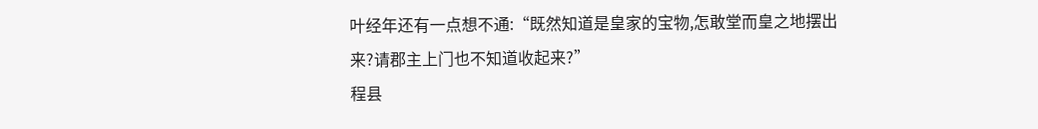叶经年还有一点想不通:“既然知道是皇家的宝物,怎敢堂而皇之地摆出来?请郡主上门也不知道收起来?”
程县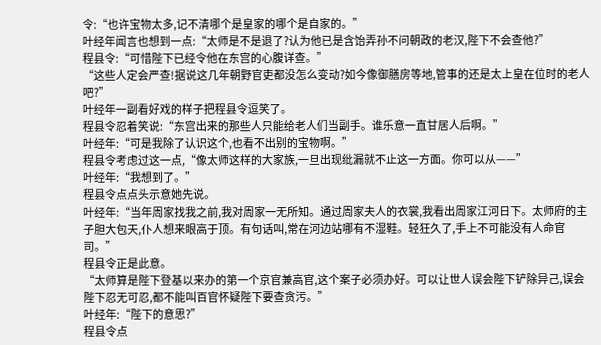令:“也许宝物太多,记不清哪个是皇家的哪个是自家的。”
叶经年闻言也想到一点:“太师是不是退了?认为他已是含饴弄孙不问朝政的老汉,陛下不会查他?”
程县令:“可惜陛下已经令他在东宫的心腹详查。”
“这些人定会严查!据说这几年朝野官吏都没怎么变动?如今像御膳房等地,管事的还是太上皇在位时的老人吧?”
叶经年一副看好戏的样子把程县令逗笑了。
程县令忍着笑说:“东宫出来的那些人只能给老人们当副手。谁乐意一直甘居人后啊。”
叶经年:“可是我除了认识这个,也看不出别的宝物啊。”
程县令考虑过这一点,“像太师这样的大家族,一旦出现纰漏就不止这一方面。你可以从——”
叶经年:“我想到了。”
程县令点点头示意她先说。
叶经年:“当年周家找我之前,我对周家一无所知。通过周家夫人的衣裳,我看出周家江河日下。太师府的主子胆大包天,仆人想来眼高于顶。有句话叫,常在河边站哪有不湿鞋。轻狂久了,手上不可能没有人命官司。”
程县令正是此意。
“太师算是陛下登基以来办的第一个京官兼高官,这个案子必须办好。可以让世人误会陛下铲除异己,误会陛下忍无可忍,都不能叫百官怀疑陛下要查贪污。”
叶经年:“陛下的意思?”
程县令点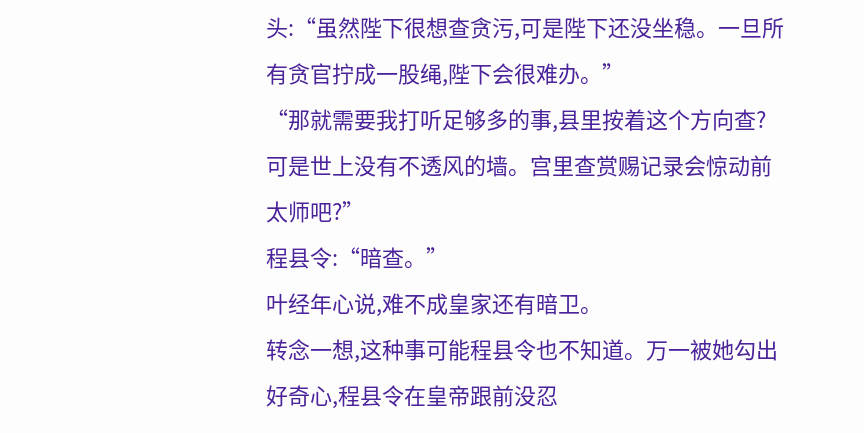头:“虽然陛下很想查贪污,可是陛下还没坐稳。一旦所有贪官拧成一股绳,陛下会很难办。”
“那就需要我打听足够多的事,县里按着这个方向查?可是世上没有不透风的墙。宫里查赏赐记录会惊动前太师吧?”
程县令:“暗查。”
叶经年心说,难不成皇家还有暗卫。
转念一想,这种事可能程县令也不知道。万一被她勾出好奇心,程县令在皇帝跟前没忍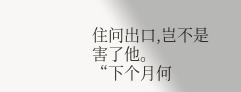住问出口,岂不是害了他。
“下个月何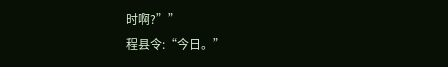时啊?””
程县令:“今日。”